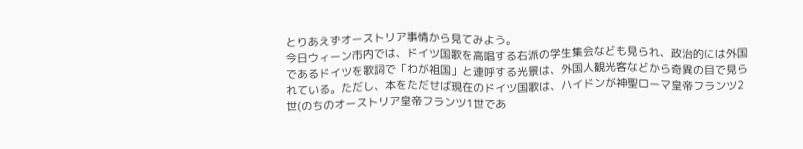とりあえずオーストリア事情から見てみよう。
今日ウィーン市内では、ドイツ国歌を高唱する右派の学生集会なども見られ、政治的には外国であるドイツを歌詞で「わが祖国」と連呼する光景は、外国人観光客などから奇異の目で見られている。ただし、本をただせば現在のドイツ国歌は、ハイドンが神聖ローマ皇帝フランツ2世(のちのオーストリア皇帝フランツ1世であ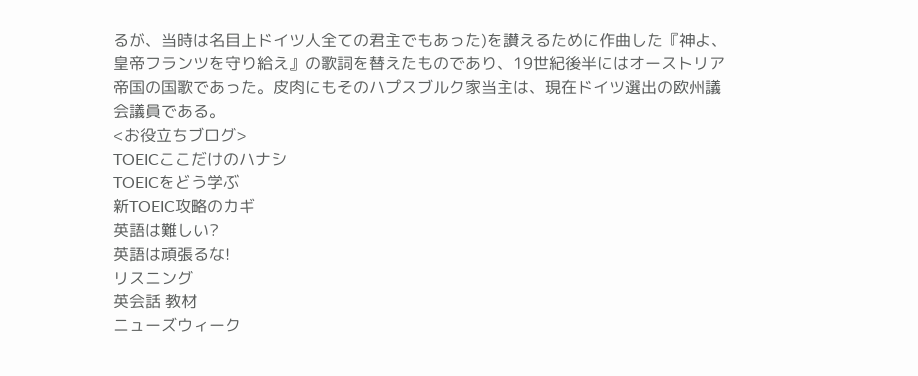るが、当時は名目上ドイツ人全ての君主でもあった)を讃えるために作曲した『神よ、皇帝フランツを守り給え』の歌詞を替えたものであり、19世紀後半にはオーストリア帝国の国歌であった。皮肉にもそのハプスブルク家当主は、現在ドイツ選出の欧州議会議員である。
<お役立ちブログ>
TOEICここだけのハナシ
TOEICをどう学ぶ
新TOEIC攻略のカギ
英語は難しい?
英語は頑張るな!
リスニング
英会話 教材
ニューズウィーク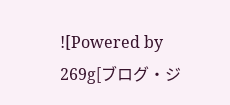![Powered by 269g[ブログ・ジ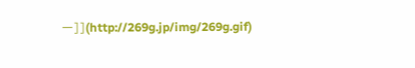ー]](http://269g.jp/img/269g.gif)